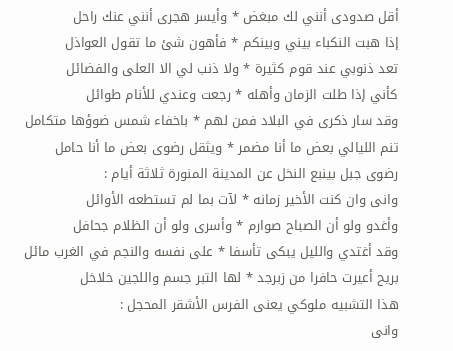أقل صدودى أنني لك مبغض * وأيسر هجرى أنني عنك راحل
إذا هبت النكباء بيني وبينكم * فأهون شئ ما تقول العواذل
تعد ذنوبي عند قوم كثيرة * ولا ذنب لي الا العلى والفضائل
كأني إذا طلت الزمان وأهله * رجعت وعندي للأنام طوائل
وقد سار ذكرى في البلاد فمن لهم * باخفاء شمس ضوؤها متكامل
تنم الليالي بعض ما أنا مضمر * ويثقل رضوى بعض ما أنا حامل
رضوى جبل بينبع النخل عن المدينة المنورة ثلاثة أيام :
وانى وان كنت الأخير زمانه * لآت بما لم تستطعه الأوائل
وأغدو ولو أن الصباح صوارم * وأسرى ولو أن الظلام جحافل
وقد أغتدي والليل يبكى تأسفا * على نفسه والنجم في الغرب مائل
بريح أعيرت حافرا من زبرجد * لها التبر جسم واللجين خلاخل
هذا التشبيه ملوكي يعنى الفرس الأشقر المحجل :
وانى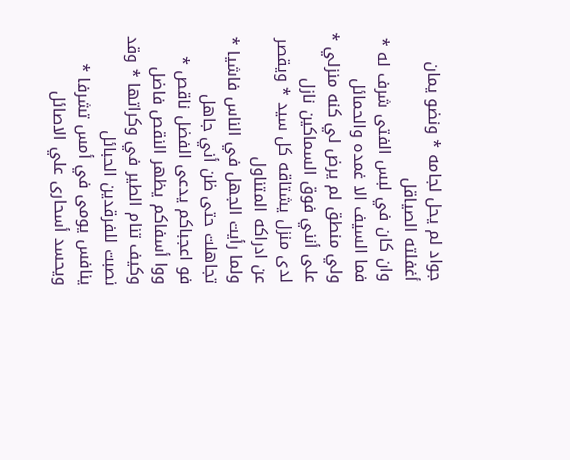جواد لم يحل لجامه * ونضو يمان أغفلته الصياقل
وان كان في لبس الفتى شرف له * فما السيف الا غمده والحمائل
ولي منطق لم يرض لي كنه منزلي * على أنني فوق السماكين نازل
لدى منزل يشتاقه كل سيد * ويقصر عن ادراكه المتناول
ولما رأيت الجهل في الناس فاشيا * تجاهلت حتى ظن أني جاهل
فو اعجباكم يدعى الفضل ناقص * ووا أسفاكم يظهر النقص فاضل
وكيف تنام الطير في وكراتها * وقد نصبت للفرقدين الحبائل
ينافس يومى في أمس تشرفا * ويحسد أسحارى علي الاصائل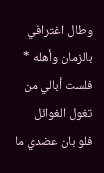وطال اغترافي بالزمان وأهله * فلست أبالي من تغول الغوائل
فلو بان عضدي ما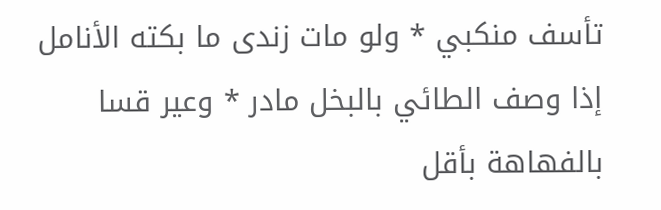تأسف منكبي * ولو مات زندى ما بكته الأنامل
إذا وصف الطائي بالبخل مادر * وعير قسا بالفهاهة بأقل